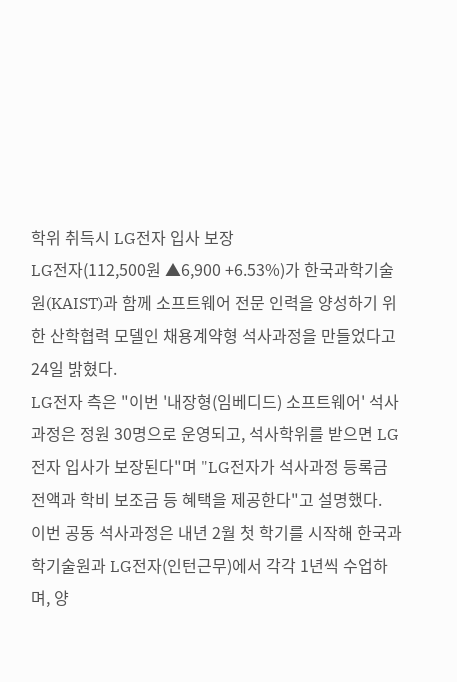학위 취득시 LG전자 입사 보장
LG전자(112,500원 ▲6,900 +6.53%)가 한국과학기술원(KAIST)과 함께 소프트웨어 전문 인력을 양성하기 위한 산학협력 모델인 채용계약형 석사과정을 만들었다고 24일 밝혔다.
LG전자 측은 "이번 '내장형(임베디드) 소프트웨어' 석사과정은 정원 30명으로 운영되고, 석사학위를 받으면 LG전자 입사가 보장된다"며 "LG전자가 석사과정 등록금 전액과 학비 보조금 등 혜택을 제공한다"고 설명했다.
이번 공동 석사과정은 내년 2월 첫 학기를 시작해 한국과학기술원과 LG전자(인턴근무)에서 각각 1년씩 수업하며, 양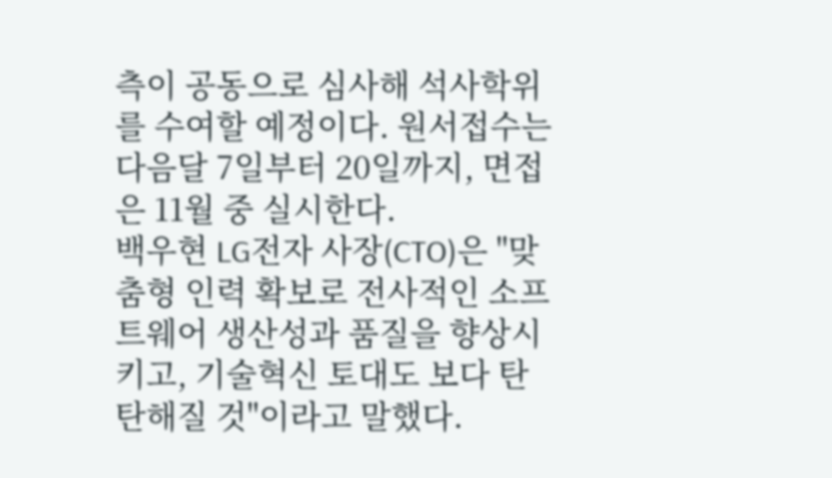측이 공동으로 심사해 석사학위를 수여할 예정이다. 원서접수는 다음달 7일부터 20일까지, 면접은 11월 중 실시한다.
백우현 LG전자 사장(CTO)은 "맞춤형 인력 확보로 전사적인 소프트웨어 생산성과 품질을 향상시키고, 기술혁신 토대도 보다 탄탄해질 것"이라고 말했다.